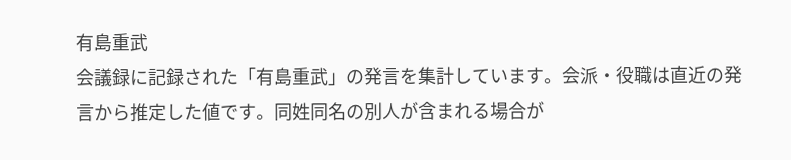有島重武
会議録に記録された「有島重武」の発言を集計しています。会派・役職は直近の発言から推定した値です。同姓同名の別人が含まれる場合が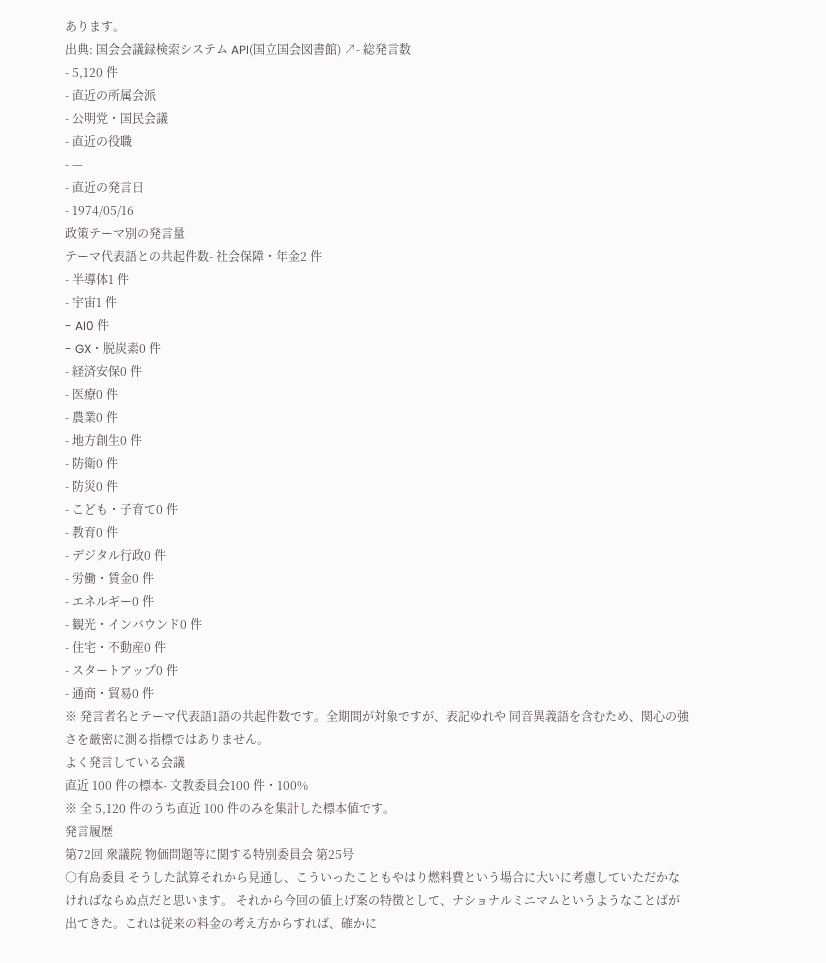あります。
出典: 国会会議録検索システム API(国立国会図書館) ↗- 総発言数
- 5,120 件
- 直近の所属会派
- 公明党・国民会議
- 直近の役職
- —
- 直近の発言日
- 1974/05/16
政策テーマ別の発言量
テーマ代表語との共起件数- 社会保障・年金2 件
- 半導体1 件
- 宇宙1 件
- AI0 件
- GX・脱炭素0 件
- 経済安保0 件
- 医療0 件
- 農業0 件
- 地方創生0 件
- 防衛0 件
- 防災0 件
- こども・子育て0 件
- 教育0 件
- デジタル行政0 件
- 労働・賃金0 件
- エネルギー0 件
- 観光・インバウンド0 件
- 住宅・不動産0 件
- スタートアップ0 件
- 通商・貿易0 件
※ 発言者名とテーマ代表語1語の共起件数です。全期間が対象ですが、表記ゆれや 同音異義語を含むため、関心の強さを厳密に測る指標ではありません。
よく発言している会議
直近 100 件の標本- 文教委員会100 件・100%
※ 全 5,120 件のうち直近 100 件のみを集計した標本値です。
発言履歴
第72回 衆議院 物価問題等に関する特別委員会 第25号
○有島委員 そうした試算それから見通し、こういったこともやはり燃料費という場合に大いに考慮していただかなければならぬ点だと思います。 それから今回の値上げ案の特徴として、ナショナルミニマムというようなことばが出てきた。これは従来の料金の考え方からすれば、確かに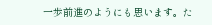一歩前進のようにも思います。た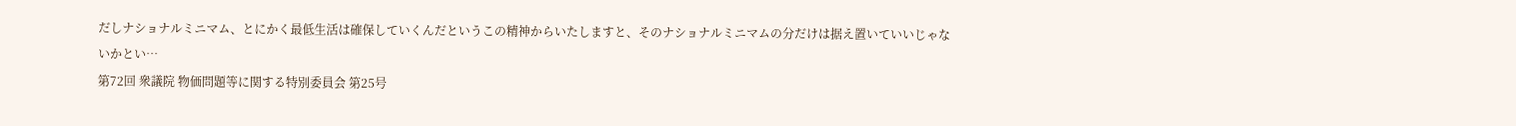だしナショナルミニマム、とにかく最低生活は確保していくんだというこの精神からいたしますと、そのナショナルミニマムの分だけは据え置いていいじゃないかとい…
第72回 衆議院 物価問題等に関する特別委員会 第25号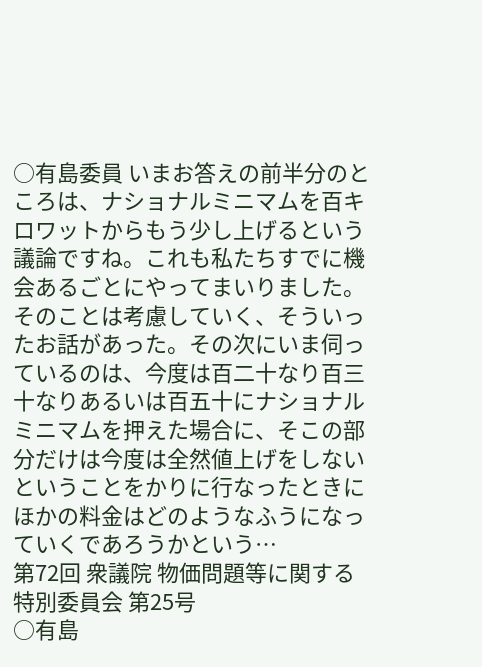○有島委員 いまお答えの前半分のところは、ナショナルミニマムを百キロワットからもう少し上げるという議論ですね。これも私たちすでに機会あるごとにやってまいりました。そのことは考慮していく、そういったお話があった。その次にいま伺っているのは、今度は百二十なり百三十なりあるいは百五十にナショナルミニマムを押えた場合に、そこの部分だけは今度は全然値上げをしないということをかりに行なったときにほかの料金はどのようなふうになっていくであろうかという…
第72回 衆議院 物価問題等に関する特別委員会 第25号
○有島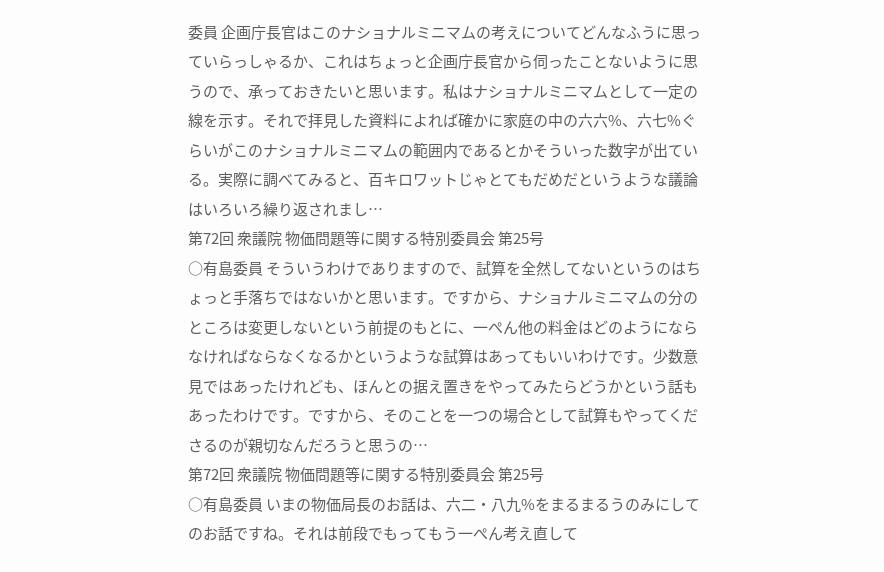委員 企画庁長官はこのナショナルミニマムの考えについてどんなふうに思っていらっしゃるか、これはちょっと企画庁長官から伺ったことないように思うので、承っておきたいと思います。私はナショナルミニマムとして一定の線を示す。それで拝見した資料によれば確かに家庭の中の六六%、六七%ぐらいがこのナショナルミニマムの範囲内であるとかそういった数字が出ている。実際に調べてみると、百キロワットじゃとてもだめだというような議論はいろいろ繰り返されまし…
第72回 衆議院 物価問題等に関する特別委員会 第25号
○有島委員 そういうわけでありますので、試算を全然してないというのはちょっと手落ちではないかと思います。ですから、ナショナルミニマムの分のところは変更しないという前提のもとに、一ぺん他の料金はどのようにならなければならなくなるかというような試算はあってもいいわけです。少数意見ではあったけれども、ほんとの据え置きをやってみたらどうかという話もあったわけです。ですから、そのことを一つの場合として試算もやってくださるのが親切なんだろうと思うの…
第72回 衆議院 物価問題等に関する特別委員会 第25号
○有島委員 いまの物価局長のお話は、六二・八九%をまるまるうのみにしてのお話ですね。それは前段でもってもう一ぺん考え直して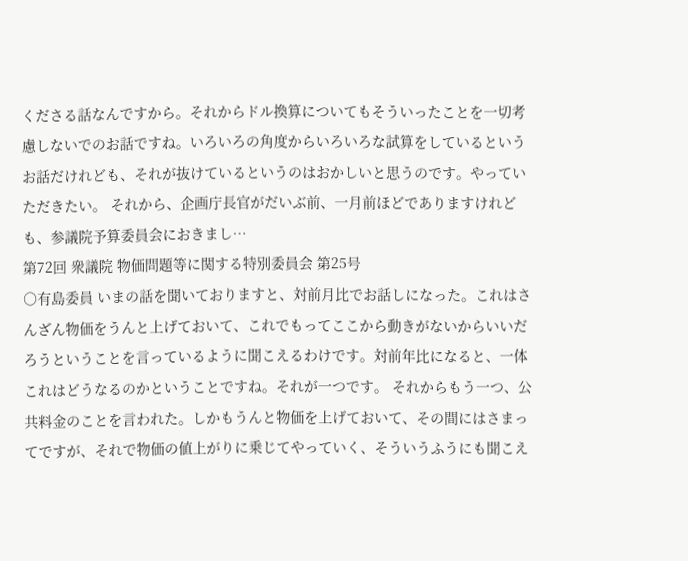くださる話なんですから。それからドル換算についてもそういったことを一切考慮しないでのお話ですね。いろいろの角度からいろいろな試算をしているというお話だけれども、それが抜けているというのはおかしいと思うのです。やっていただきたい。 それから、企画庁長官がだいぶ前、一月前ほどでありますけれども、参議院予算委員会におきまし…
第72回 衆議院 物価問題等に関する特別委員会 第25号
○有島委員 いまの話を聞いておりますと、対前月比でお話しになった。これはさんざん物価をうんと上げておいて、これでもってここから動きがないからいいだろうということを言っているように聞こえるわけです。対前年比になると、一体これはどうなるのかということですね。それが一つです。 それからもう一つ、公共料金のことを言われた。しかもうんと物価を上げておいて、その間にはさまってですが、それで物価の値上がりに乗じてやっていく、そういうふうにも聞こえ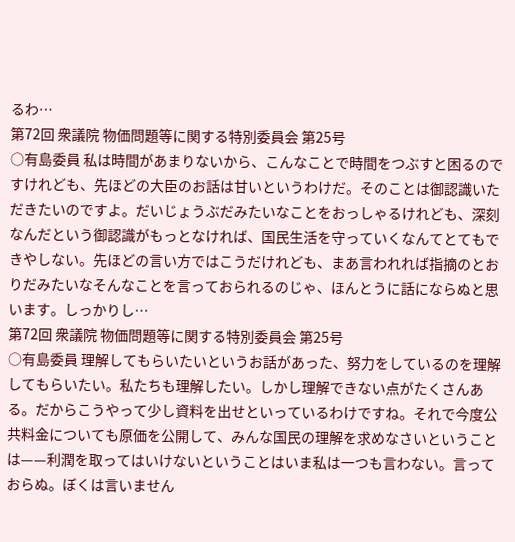るわ…
第72回 衆議院 物価問題等に関する特別委員会 第25号
○有島委員 私は時間があまりないから、こんなことで時間をつぶすと困るのですけれども、先ほどの大臣のお話は甘いというわけだ。そのことは御認識いただきたいのですよ。だいじょうぶだみたいなことをおっしゃるけれども、深刻なんだという御認識がもっとなければ、国民生活を守っていくなんてとてもできやしない。先ほどの言い方ではこうだけれども、まあ言われれば指摘のとおりだみたいなそんなことを言っておられるのじゃ、ほんとうに話にならぬと思います。しっかりし…
第72回 衆議院 物価問題等に関する特別委員会 第25号
○有島委員 理解してもらいたいというお話があった、努力をしているのを理解してもらいたい。私たちも理解したい。しかし理解できない点がたくさんある。だからこうやって少し資料を出せといっているわけですね。それで今度公共料金についても原価を公開して、みんな国民の理解を求めなさいということは——利潤を取ってはいけないということはいま私は一つも言わない。言っておらぬ。ぼくは言いません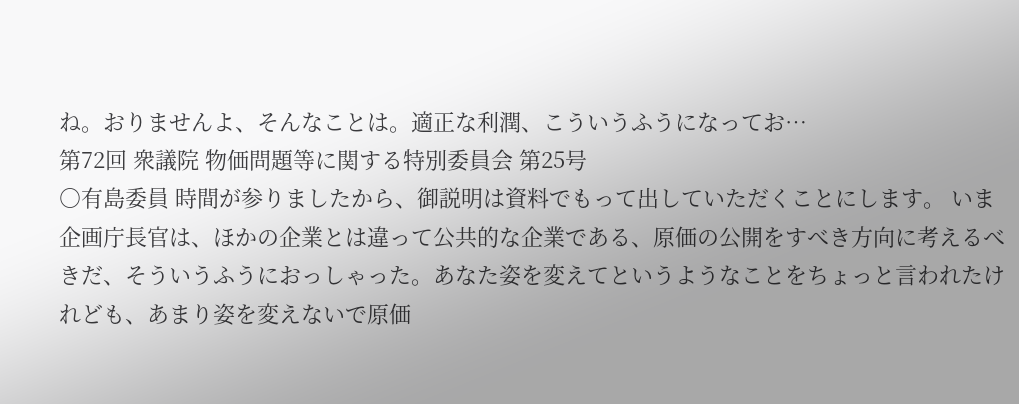ね。おりませんよ、そんなことは。適正な利潤、こういうふうになってお…
第72回 衆議院 物価問題等に関する特別委員会 第25号
○有島委員 時間が参りましたから、御説明は資料でもって出していただくことにします。 いま企画庁長官は、ほかの企業とは違って公共的な企業である、原価の公開をすべき方向に考えるべきだ、そういうふうにおっしゃった。あなた姿を変えてというようなことをちょっと言われたけれども、あまり姿を変えないで原価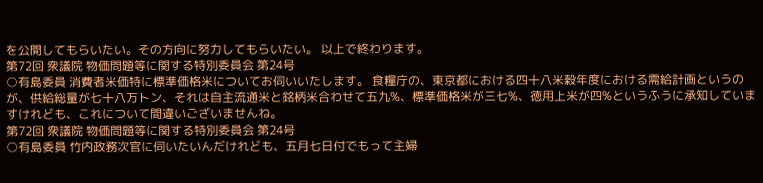を公開してもらいたい。その方向に努力してもらいたい。 以上で終わります。
第72回 衆議院 物価問題等に関する特別委員会 第24号
○有島委員 消費者米価特に標準価格米についてお伺いいたします。 食糧庁の、東京都における四十八米穀年度における需給計画というのが、供給総量が七十八万トン、それは自主流通米と銘柄米合わせて五九%、標準価格米が三七%、徳用上米が四%というふうに承知していますけれども、これについて間違いございませんね。
第72回 衆議院 物価問題等に関する特別委員会 第24号
○有島委員 竹内政務次官に伺いたいんだけれども、五月七日付でもって主婦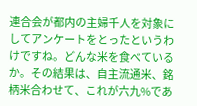連合会が都内の主婦千人を対象にしてアンケートをとったというわけですね。どんな米を食べているか。その結果は、自主流通米、銘柄米合わせて、これが六九%であ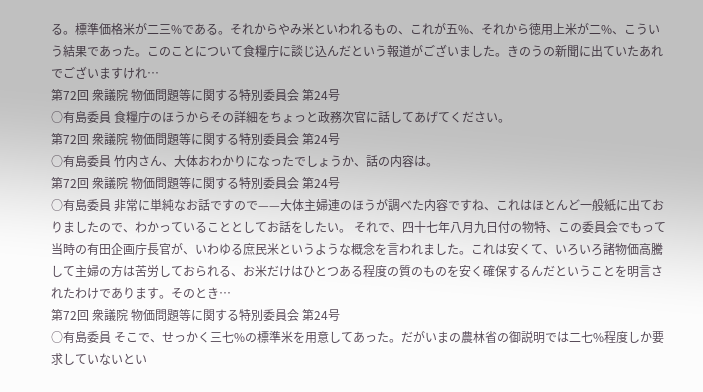る。標準価格米が二三%である。それからやみ米といわれるもの、これが五%、それから徳用上米が二%、こういう結果であった。このことについて食糧庁に談じ込んだという報道がございました。きのうの新聞に出ていたあれでございますけれ…
第72回 衆議院 物価問題等に関する特別委員会 第24号
○有島委員 食糧庁のほうからその詳細をちょっと政務次官に話してあげてください。
第72回 衆議院 物価問題等に関する特別委員会 第24号
○有島委員 竹内さん、大体おわかりになったでしょうか、話の内容は。
第72回 衆議院 物価問題等に関する特別委員会 第24号
○有島委員 非常に単純なお話ですので——大体主婦連のほうが調べた内容ですね、これはほとんど一般紙に出ておりましたので、わかっていることとしてお話をしたい。 それで、四十七年八月九日付の物特、この委員会でもって当時の有田企画庁長官が、いわゆる庶民米というような概念を言われました。これは安くて、いろいろ諸物価高騰して主婦の方は苦労しておられる、お米だけはひとつある程度の質のものを安く確保するんだということを明言されたわけであります。そのとき…
第72回 衆議院 物価問題等に関する特別委員会 第24号
○有島委員 そこで、せっかく三七%の標準米を用意してあった。だがいまの農林省の御説明では二七%程度しか要求していないとい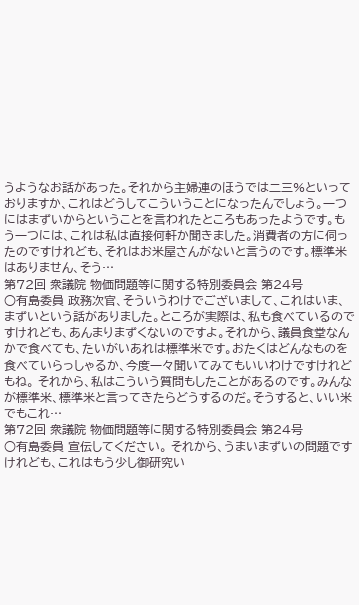うようなお話があった。それから主婦連のほうでは二三%といっておりますか、これはどうしてこういうことになったんでしょう。一つにはまずいからということを言われたところもあったようです。もう一つには、これは私は直接何軒か聞きました。消費者の方に伺ったのですけれども、それはお米屋さんがないと言うのです。標準米はありません、そう…
第72回 衆議院 物価問題等に関する特別委員会 第24号
○有島委員 政務次官、そういうわけでございまして、これはいま、まずいという話がありました。ところが実際は、私も食べているのですけれども、あんまりまずくないのですよ。それから、議員食堂なんかで食べても、たいがいあれは標準米です。おたくはどんなものを食べていらっしゃるか、今度一々聞いてみてもいいわけですけれどもね。 それから、私はこういう質問もしたことがあるのです。みんなが標準米、標準米と言ってきたらどうするのだ。そうすると、いい米でもこれ…
第72回 衆議院 物価問題等に関する特別委員会 第24号
○有島委員 宣伝してください。 それから、うまいまずいの問題ですけれども、これはもう少し御研究い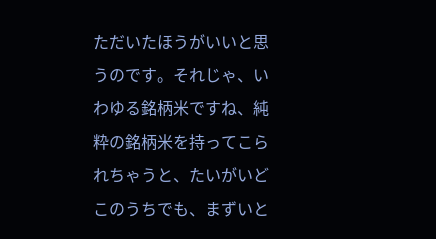ただいたほうがいいと思うのです。それじゃ、いわゆる銘柄米ですね、純粋の銘柄米を持ってこられちゃうと、たいがいどこのうちでも、まずいと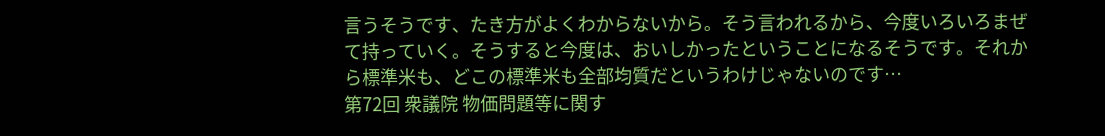言うそうです、たき方がよくわからないから。そう言われるから、今度いろいろまぜて持っていく。そうすると今度は、おいしかったということになるそうです。それから標準米も、どこの標準米も全部均質だというわけじゃないのです…
第72回 衆議院 物価問題等に関す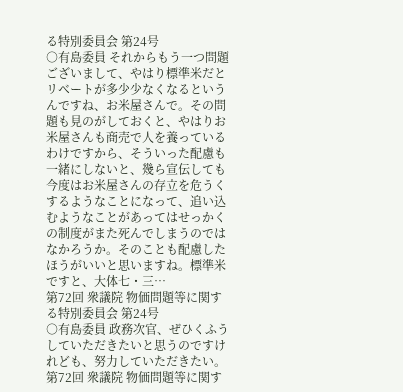る特別委員会 第24号
○有島委員 それからもう一つ問題ございまして、やはり標準米だとリベートが多少少なくなるというんですね、お米屋さんで。その問題も見のがしておくと、やはりお米屋さんも商売で人を養っているわけですから、そういった配慮も一緒にしないと、幾ら宣伝しても今度はお米屋さんの存立を危うくするようなことになって、追い込むようなことがあってはせっかくの制度がまた死んでしまうのではなかろうか。そのことも配慮したほうがいいと思いますね。標準米ですと、大体七・三…
第72回 衆議院 物価問題等に関する特別委員会 第24号
○有島委員 政務次官、ぜひくふうしていただきたいと思うのですけれども、努力していただきたい。
第72回 衆議院 物価問題等に関す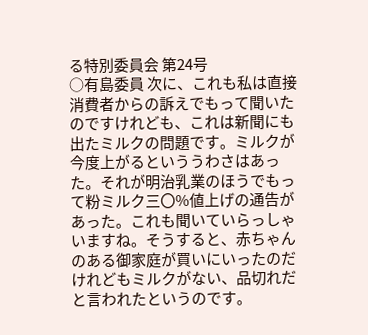る特別委員会 第24号
○有島委員 次に、これも私は直接消費者からの訴えでもって聞いたのですけれども、これは新聞にも出たミルクの問題です。ミルクが今度上がるといううわさはあった。それが明治乳業のほうでもって粉ミルク三〇%値上げの通告があった。これも聞いていらっしゃいますね。そうすると、赤ちゃんのある御家庭が買いにいったのだけれどもミルクがない、品切れだと言われたというのです。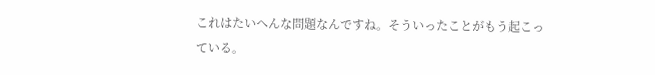これはたいへんな問題なんですね。そういったことがもう起こっている。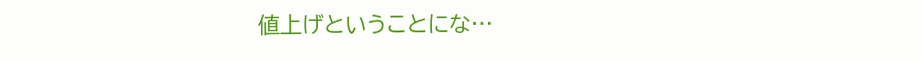値上げということにな…